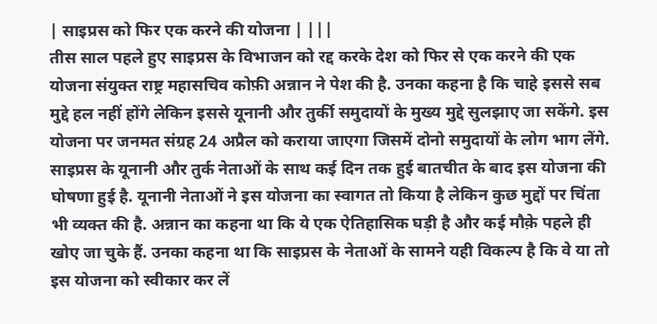| साइप्रस को फिर एक करने की योजना | |||
तीस साल पहले हुए साइप्रस के विभाजन को रद्द करके देश को फिर से एक करने की एक योजना संयुक्त राष्ट्र महासचिव कोफ़ी अन्नान ने पेश की है. उनका कहना है कि चाहे इससे सब मुद्दे हल नहीं होंगे लेकिन इससे यूनानी और तुर्की समुदायों के मुख्य मुद्दे सुलझाए जा सकेंगे. इस योजना पर जनमत संग्रह 24 अप्रैल को कराया जाएगा जिसमें दोनो समुदायों के लोग भाग लेंगे. साइप्रस के यूनानी और तुर्क नेताओं के साथ कई दिन तक हुई बातचीत के बाद इस योजना की घोषणा हुई है. यूनानी नेताओं ने इस योजना का स्वागत तो किया है लेकिन कुछ मुद्दों पर चिंता भी व्यक्त की है. अन्नान का कहना था कि ये एक ऐतिहासिक घड़ी है और कई मौक़े पहले ही खोए जा चुके हैं. उनका कहना था कि साइप्रस के नेताओं के सामने यही विकल्प है कि वे या तो इस योजना को स्वीकार कर लें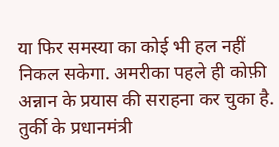या फिर समस्या का कोई भी हल नहीं निकल सकेगा. अमरीका पहले ही कोफ़ी अन्नान के प्रयास की सराहना कर चुका है. तुर्की के प्रधानमंत्री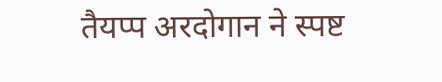तैयप्प अरदोगान ने स्पष्ट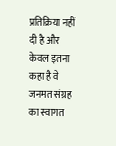प्रतिक्रिया नहीं दी है और केवल इतना कहा है वे जनमत संग्रह का स्वागत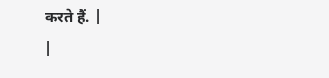करते हैं. |
|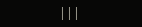|||